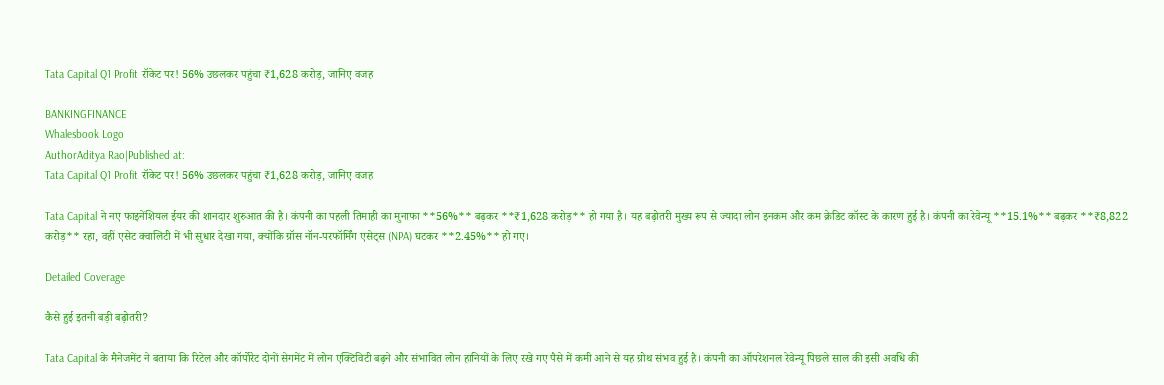Tata Capital Q1 Profit रॉकेट पर! 56% उछलकर पहुंचा ₹1,628 करोड़, जानिए वजह

BANKINGFINANCE
Whalesbook Logo
AuthorAditya Rao|Published at:
Tata Capital Q1 Profit रॉकेट पर! 56% उछलकर पहुंचा ₹1,628 करोड़, जानिए वजह

Tata Capital ने नए फाइनेंशियल ईयर की शानदार शुरुआत की है। कंपनी का पहली तिमाही का मुनाफा **56%** बढ़कर **₹1,628 करोड़** हो गया है। यह बढ़ोतरी मुख्य रूप से ज्यादा लोन इनकम और कम क्रेडिट कॉस्ट के कारण हुई है। कंपनी का रेवेन्यू **15.1%** बढ़कर **₹8,822 करोड़** रहा, वहीं एसेट क्वालिटी में भी सुधार देखा गया, क्योंकि ग्रॉस नॉन-परफॉर्मिंग एसेट्स (NPA) घटकर **2.45%** हो गए।

Detailed Coverage

कैसे हुई इतनी बड़ी बढ़ोतरी?

Tata Capital के मैनेजमेंट ने बताया कि रिटेल और कॉर्पोरेट दोनों सेगमेंट में लोन एक्टिविटी बढ़ने और संभावित लोन हानियों के लिए रखे गए पैसे में कमी आने से यह ग्रोथ संभव हुई है। कंपनी का ऑपरेशनल रेवेन्यू पिछले साल की इसी अवधि की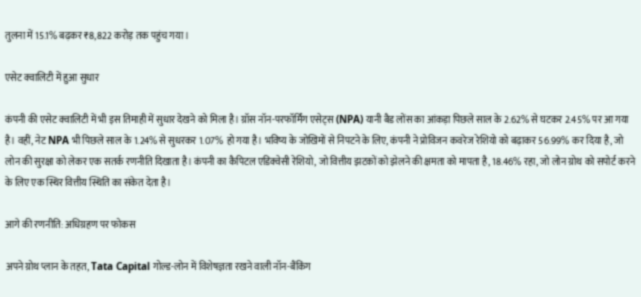तुलना में 15.1% बढ़कर ₹8,822 करोड़ तक पहुंच गया।

एसेट क्वालिटी में हुआ सुधार

कंपनी की एसेट क्वालिटी में भी इस तिमाही में सुधार देखने को मिला है। ग्रॉस नॉन-परफॉर्मिंग एसेट्स (NPA) यानी बैड लोंस का आंकड़ा पिछले साल के 2.62% से घटकर 2.45% पर आ गया है। वहीं, नेट NPA भी पिछले साल के 1.24% से सुधरकर 1.07% हो गया है। भविष्य के जोखिमों से निपटने के लिए, कंपनी ने प्रोविजन कवरेज रेशियो को बढ़ाकर 56.99% कर दिया है, जो लोन की सुरक्षा को लेकर एक सतर्क रणनीति दिखाता है। कंपनी का कैपिटल एडिक्वेसी रेशियो, जो वित्तीय झटकों को झेलने की क्षमता को मापता है, 18.46% रहा, जो लोन ग्रोथ को सपोर्ट करने के लिए एक स्थिर वित्तीय स्थिति का संकेत देता है।

आगे की रणनीति: अधिग्रहण पर फोकस

अपने ग्रोथ प्लान के तहत, Tata Capital गोल्ड-लोन में विशेषज्ञता रखने वाली नॉन-बैंकिंग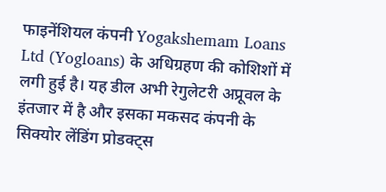फाइनेंशियल कंपनी Yogakshemam Loans Ltd (Yogloans) के अधिग्रहण की कोशिशों में लगी हुई है। यह डील अभी रेगुलेटरी अप्रूवल के इंतजार में है और इसका मकसद कंपनी के सिक्योर लेंडिंग प्रोडक्ट्स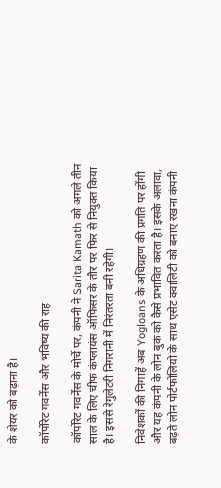के शेयर को बढ़ाना है।

कॉर्पोरेट गवर्नेंस और भविष्य की राह

कॉर्पोरेट गवर्नेंस के मोर्चे पर, कंपनी ने Sarita Kamath को अगले तीन साल के लिए चीफ कंप्लायंस ऑफिसर के तौर पर फिर से नियुक्त किया है। इससे रेगुलेटरी निगरानी में निरंतरता बनी रहेगी।

निवेशकों की निगाहें अब Yogloans के अधिग्रहण की प्रगति पर होंगी और यह कंपनी के लोन बुक को कैसे प्रभावित करता है। इसके अलावा, बढ़ते लोन पोर्टफोलियो के साथ एसेट क्वालिटी को बनाए रखना कंपनी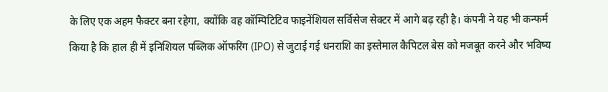के लिए एक अहम फैक्टर बना रहेगा, क्योंकि वह कॉम्पिटिटिव फाइनेंशियल सर्विसेज सेक्टर में आगे बढ़ रही है। कंपनी ने यह भी कन्फर्म किया है कि हाल ही में इनिशियल पब्लिक ऑफरिंग (IPO) से जुटाई गई धनराशि का इस्तेमाल कैपिटल बेस को मजबूत करने और भविष्य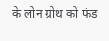के लोन ग्रोथ को फंड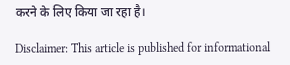करने के लिए किया जा रहा है।

Disclaimer: This article is published for informational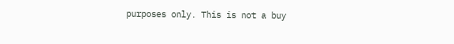purposes only. This is not a buy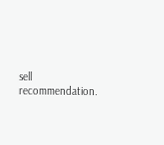sell recommendation.